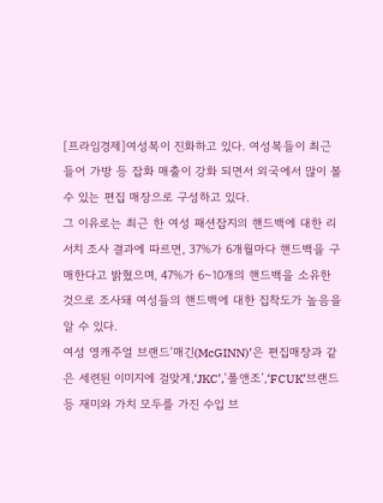[프라임경제]여성복이 진화하고 있다. 여성복들이 최근 들어 가방 등 잡화 매출이 강화 되면서 외국에서 많이 볼 수 있는 편집 매장으로 구성하고 있다.
그 이유로는 최근 한 여성 패션잡지의 핸드백에 대한 리서치 조사 결과에 따르면, 37%가 6개월마다 핸드백을 구매한다고 밝혔으며, 47%가 6~10개의 핸드백을 소유한 것으로 조사돼 여성들의 핸드백에 대한 집착도가 높음을 알 수 있다.
여성 영캐주얼 브랜드‘매긴(McGINN)’은 편집매장과 같은 세련된 이미지에 걸맞게,‘JKC’,‘폴앤조’,‘FCUK’브랜드 등 재미와 가치 모두를 가진 수입 브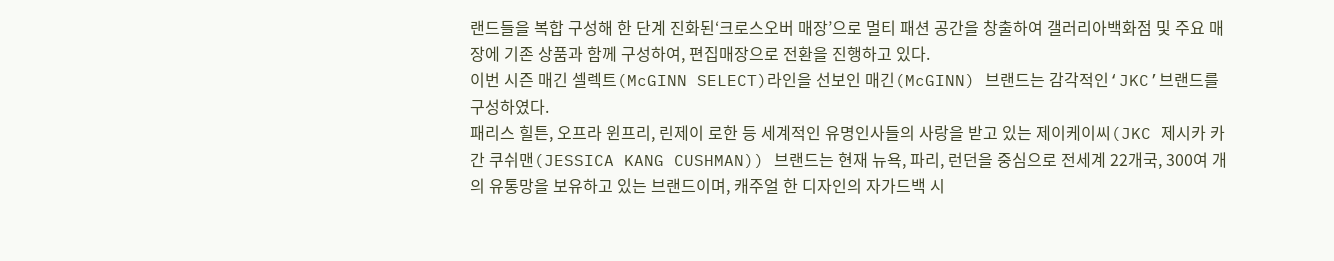랜드들을 복합 구성해 한 단계 진화된‘크로스오버 매장’으로 멀티 패션 공간을 창출하여 갤러리아백화점 및 주요 매장에 기존 상품과 함께 구성하여, 편집매장으로 전환을 진행하고 있다.
이번 시즌 매긴 셀렉트(McGINN SELECT)라인을 선보인 매긴(McGINN) 브랜드는 감각적인‘JKC’브랜드를 구성하였다.
패리스 힐튼, 오프라 윈프리, 린제이 로한 등 세계적인 유명인사들의 사랑을 받고 있는 제이케이씨(JKC 제시카 카간 쿠쉬맨(JESSICA KANG CUSHMAN)) 브랜드는 현재 뉴욕, 파리, 런던을 중심으로 전세계 22개국, 300여 개의 유통망을 보유하고 있는 브랜드이며, 캐주얼 한 디자인의 자가드백 시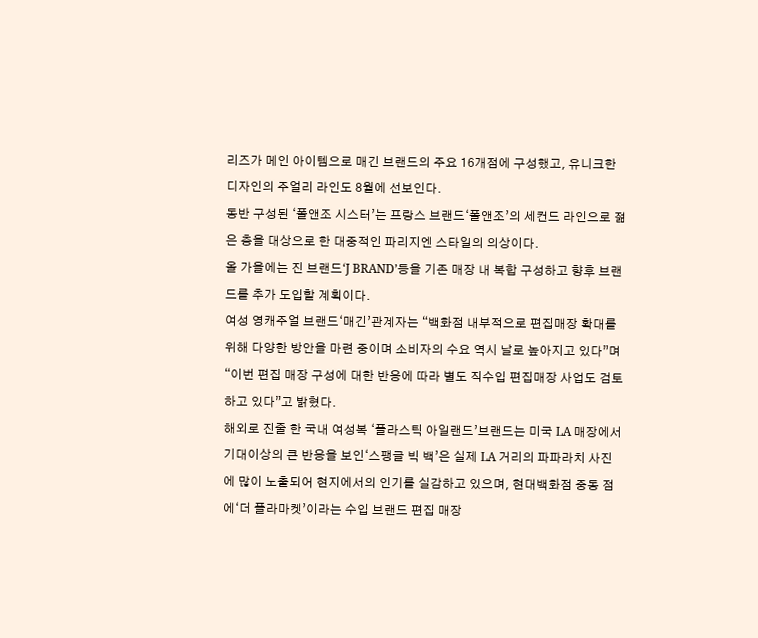리즈가 메인 아이템으로 매긴 브랜드의 주요 16개점에 구성했고, 유니크한 디자인의 주얼리 라인도 8월에 선보인다.
동반 구성된 ‘폴앤조 시스터’는 프랑스 브랜드‘폴앤조’의 세컨드 라인으로 젊은 층을 대상으로 한 대중적인 파리지엔 스타일의 의상이다.
올 가을에는 진 브랜드‘J BRAND’등을 기존 매장 내 복합 구성하고 향후 브랜드를 추가 도입할 계획이다.
여성 영캐주얼 브랜드‘매긴’관계자는 “백화점 내부적으로 편집매장 확대를 위해 다양한 방안을 마련 중이며 소비자의 수요 역시 날로 높아지고 있다”며 “이번 편집 매장 구성에 대한 반응에 따라 별도 직수입 편집매장 사업도 검토하고 있다”고 밝혔다.
해외로 진줄 한 국내 여성복 ‘플라스틱 아일랜드’브랜드는 미국 LA 매장에서 기대이상의 큰 반응을 보인‘스팽글 빅 백’은 실제 LA 거리의 파파라치 사진에 많이 노출되어 현지에서의 인기를 실감하고 있으며, 현대백화점 중동 점에‘더 플라마켓’이라는 수입 브랜드 편집 매장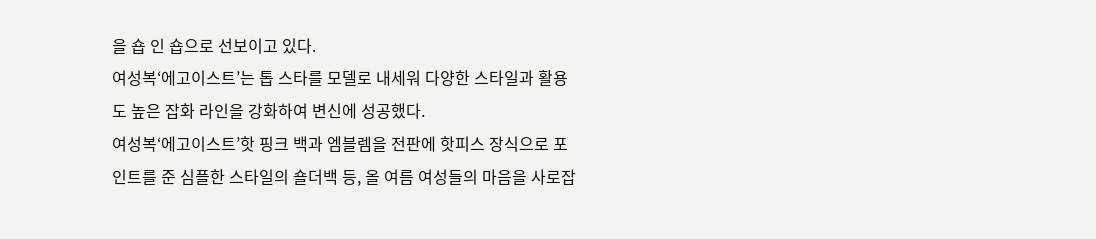을 숍 인 숍으로 선보이고 있다.
여성복‘에고이스트’는 톱 스타를 모델로 내세워 다양한 스타일과 활용도 높은 잡화 라인을 강화하여 변신에 성공했다.
여성복‘에고이스트’핫 핑크 백과 엠블렘을 전판에 핫피스 장식으로 포인트를 준 심플한 스타일의 숄더백 등, 올 여름 여성들의 마음을 사로잡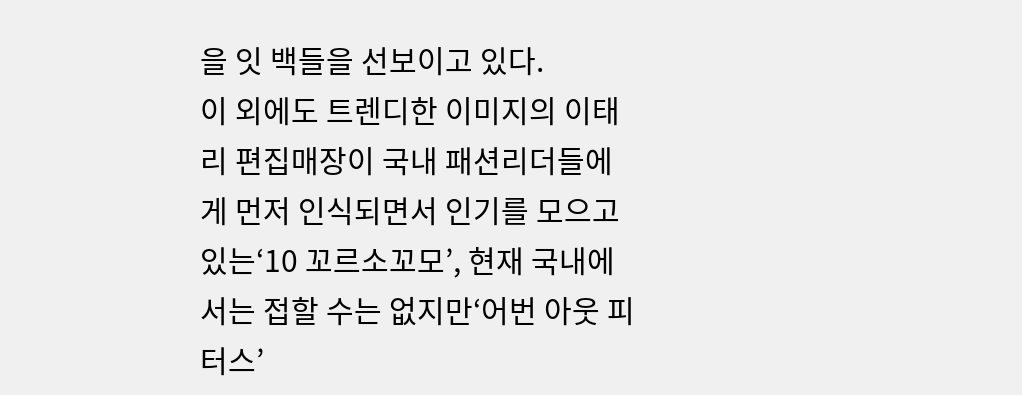을 잇 백들을 선보이고 있다.
이 외에도 트렌디한 이미지의 이태리 편집매장이 국내 패션리더들에게 먼저 인식되면서 인기를 모으고 있는‘10 꼬르소꼬모’, 현재 국내에서는 접할 수는 없지만‘어번 아웃 피터스’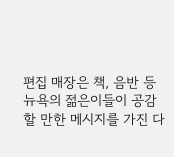편집 매장은 책, 음반 등 뉴욕의 젊은이들이 공감할 만한 메시지를 가진 다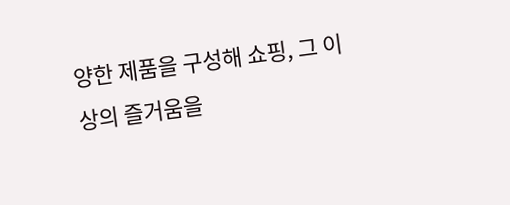양한 제품을 구성해 쇼핑, 그 이상의 즐거움을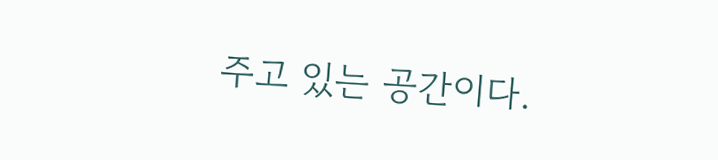주고 있는 공간이다.